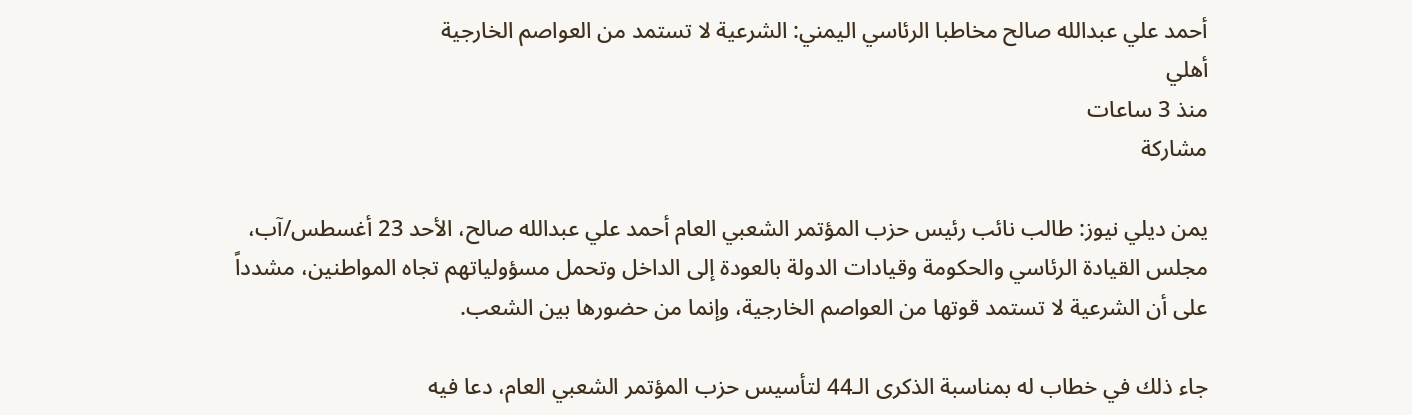أحمد علي عبدالله صالح مخاطبا الرئاسي اليمني: الشرعية لا تستمد من العواصم الخارجية
أهلي
منذ 3 ساعات
مشاركة

يمن ديلي نيوز: طالب نائب رئيس حزب المؤتمر الشعبي العام أحمد علي عبدالله صالح، الأحد 23 أغسطس/آب، مجلس القيادة الرئاسي والحكومة وقيادات الدولة بالعودة إلى الداخل وتحمل مسؤولياتهم تجاه المواطنين، مشدداً على أن الشرعية لا تستمد قوتها من العواصم الخارجية، وإنما من حضورها بين الشعب.

جاء ذلك في خطاب له بمناسبة الذكرى الـ44 لتأسيس حزب المؤتمر الشعبي العام، دعا فيه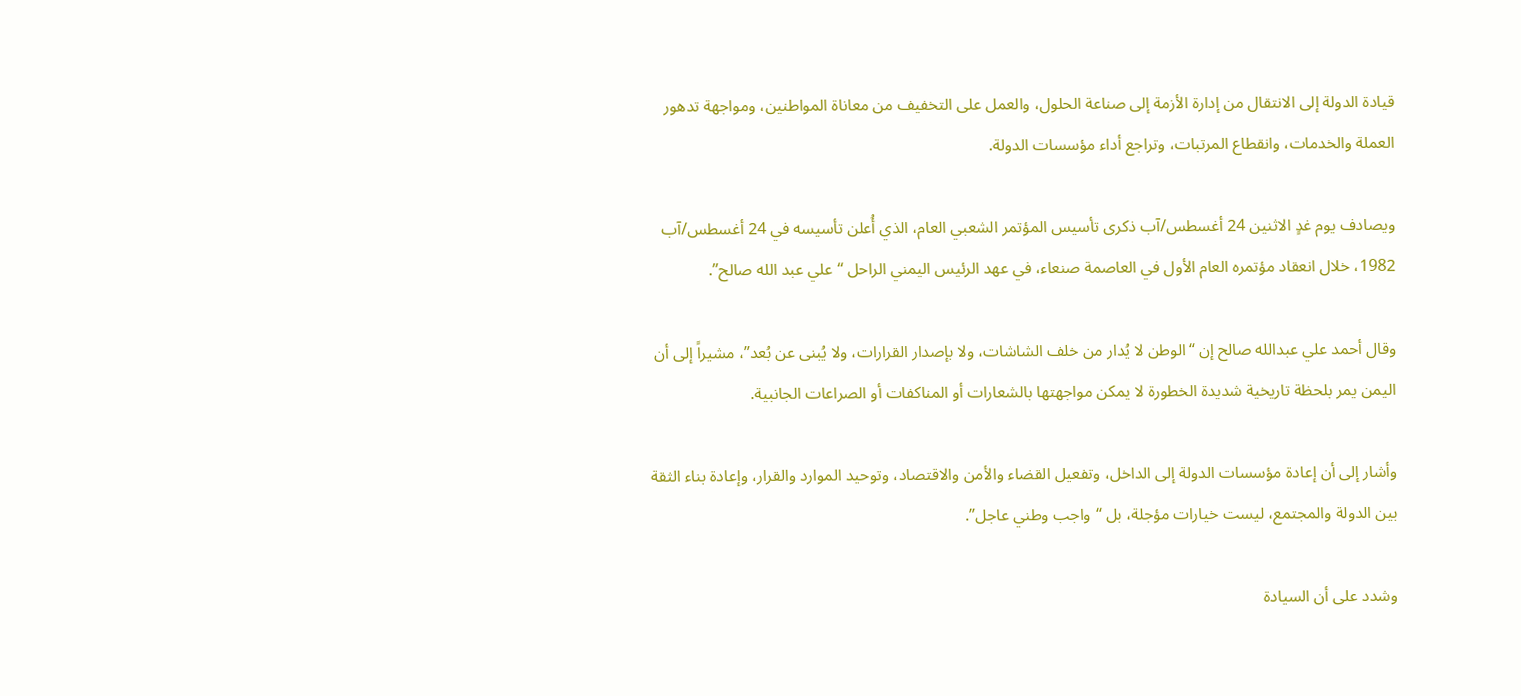قيادة الدولة إلى الانتقال من إدارة الأزمة إلى صناعة الحلول، والعمل على التخفيف من معاناة المواطنين، ومواجهة تدهور العملة والخدمات، وانقطاع المرتبات، وتراجع أداء مؤسسات الدولة.

ويصادف يوم غدٍ الاثنين 24 أغسطس/آب ذكرى تأسيس المؤتمر الشعبي العام، الذي أُعلن تأسيسه في 24 أغسطس/آب 1982، خلال انعقاد مؤتمره العام الأول في العاصمة صنعاء، في عهد الرئيس اليمني الراحل “علي عبد الله صالح”.

وقال أحمد علي عبدالله صالح إن “الوطن لا يُدار من خلف الشاشات، ولا بإصدار القرارات، ولا يُبنى عن بُعد”، مشيراً إلى أن اليمن يمر بلحظة تاريخية شديدة الخطورة لا يمكن مواجهتها بالشعارات أو المناكفات أو الصراعات الجانبية.

وأشار إلى أن إعادة مؤسسات الدولة إلى الداخل، وتفعيل القضاء والأمن والاقتصاد، وتوحيد الموارد والقرار، وإعادة بناء الثقة بين الدولة والمجتمع، ليست خيارات مؤجلة، بل “واجب وطني عاجل”.

وشدد على أن السيادة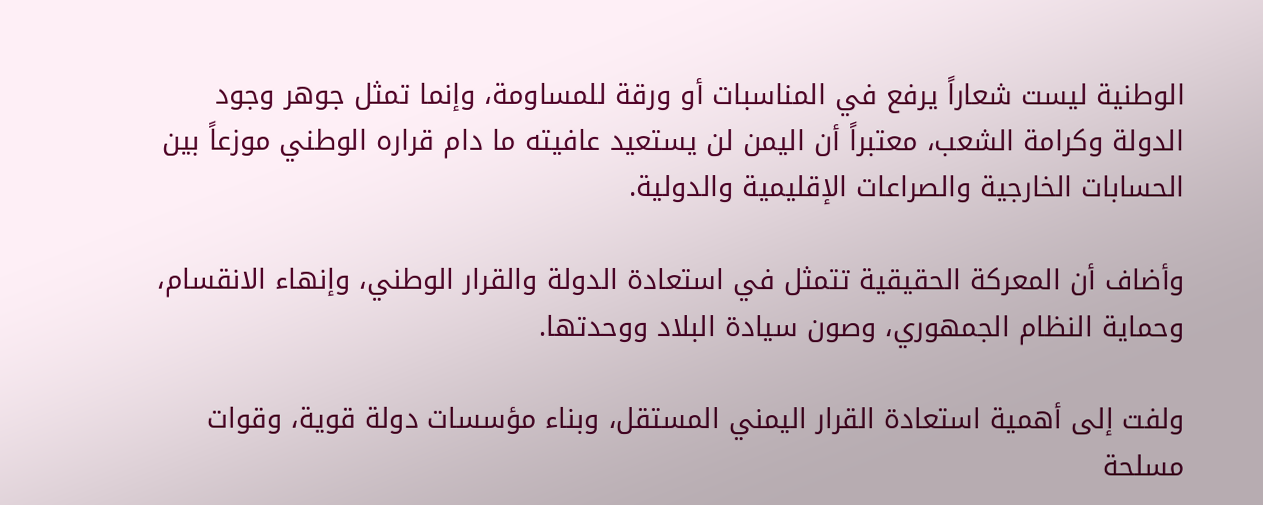الوطنية ليست شعاراً يرفع في المناسبات أو ورقة للمساومة، وإنما تمثل جوهر وجود الدولة وكرامة الشعب، معتبراً أن اليمن لن يستعيد عافيته ما دام قراره الوطني موزعاً بين الحسابات الخارجية والصراعات الإقليمية والدولية.

وأضاف أن المعركة الحقيقية تتمثل في استعادة الدولة والقرار الوطني، وإنهاء الانقسام، وحماية النظام الجمهوري، وصون سيادة البلاد ووحدتها.

ولفت إلى أهمية استعادة القرار اليمني المستقل، وبناء مؤسسات دولة قوية، وقوات مسلحة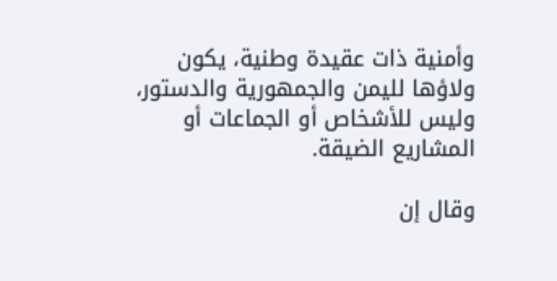وأمنية ذات عقيدة وطنية، يكون ولاؤها لليمن والجمهورية والدستور، وليس للأشخاص أو الجماعات أو المشاريع الضيقة.

وقال إن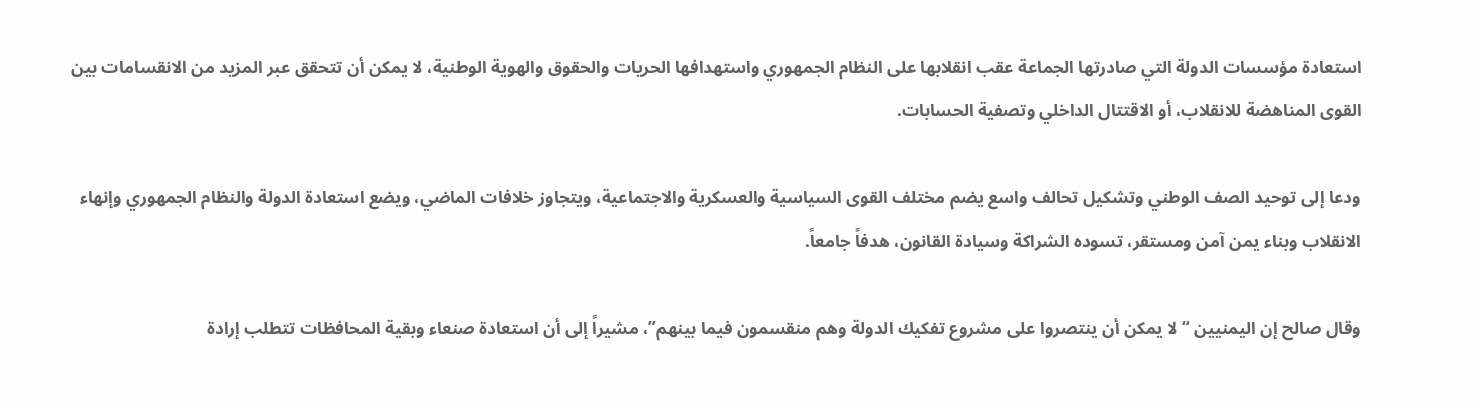استعادة مؤسسات الدولة التي صادرتها الجماعة عقب انقلابها على النظام الجمهوري واستهدافها الحريات والحقوق والهوية الوطنية، لا يمكن أن تتحقق عبر المزيد من الانقسامات بين القوى المناهضة للانقلاب، أو الاقتتال الداخلي وتصفية الحسابات.

ودعا إلى توحيد الصف الوطني وتشكيل تحالف واسع يضم مختلف القوى السياسية والعسكرية والاجتماعية، ويتجاوز خلافات الماضي، ويضع استعادة الدولة والنظام الجمهوري وإنهاء الانقلاب وبناء يمن آمن ومستقر، تسوده الشراكة وسيادة القانون، هدفاً جامعاً.

وقال صالح إن اليمنيين “لا يمكن أن ينتصروا على مشروع تفكيك الدولة وهم منقسمون فيما بينهم”، مشيراً إلى أن استعادة صنعاء وبقية المحافظات تتطلب إرادة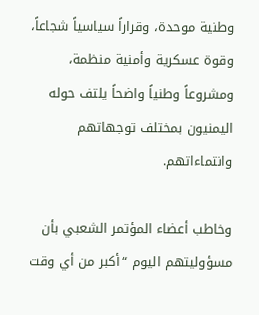وطنية موحدة، وقراراً سياسياً شجاعاً، وقوة عسكرية وأمنية منظمة، ومشروعاً وطنياً واضحاً يلتف حوله اليمنيون بمختلف توجهاتهم وانتماءاتهم.

وخاطب أعضاء المؤتمر الشعبي بأن مسؤوليتهم اليوم “أكبر من أي وقت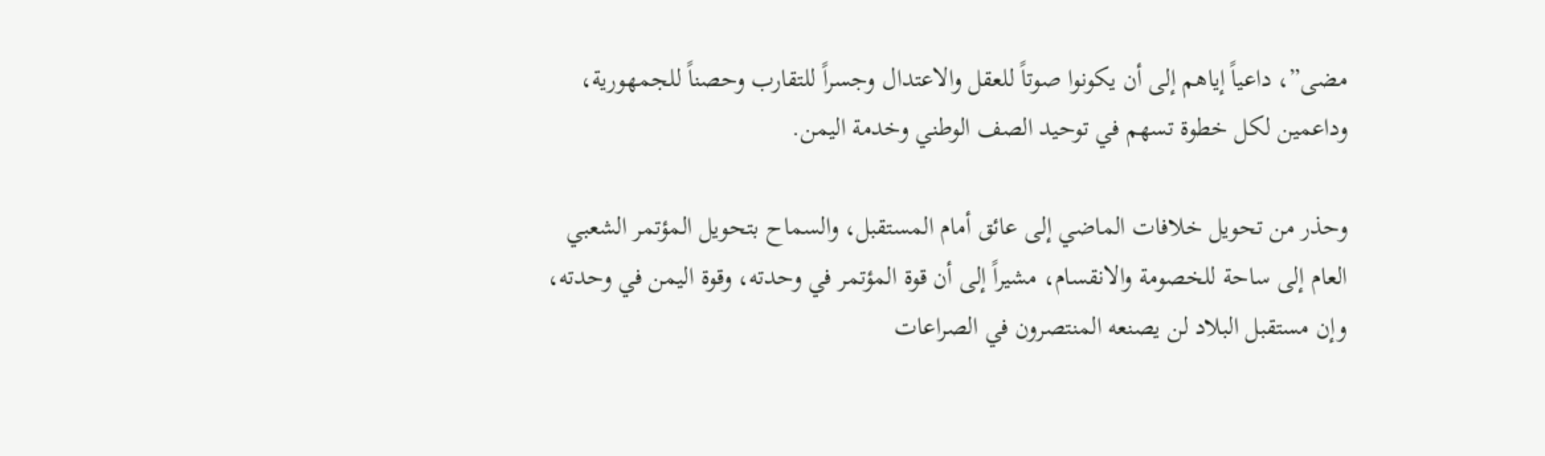مضى”، داعياً إياهم إلى أن يكونوا صوتاً للعقل والاعتدال وجسراً للتقارب وحصناً للجمهورية، وداعمين لكل خطوة تسهم في توحيد الصف الوطني وخدمة اليمن.

وحذر من تحويل خلافات الماضي إلى عائق أمام المستقبل، والسماح بتحويل المؤتمر الشعبي العام إلى ساحة للخصومة والانقسام، مشيراً إلى أن قوة المؤتمر في وحدته، وقوة اليمن في وحدته، وإن مستقبل البلاد لن يصنعه المنتصرون في الصراعات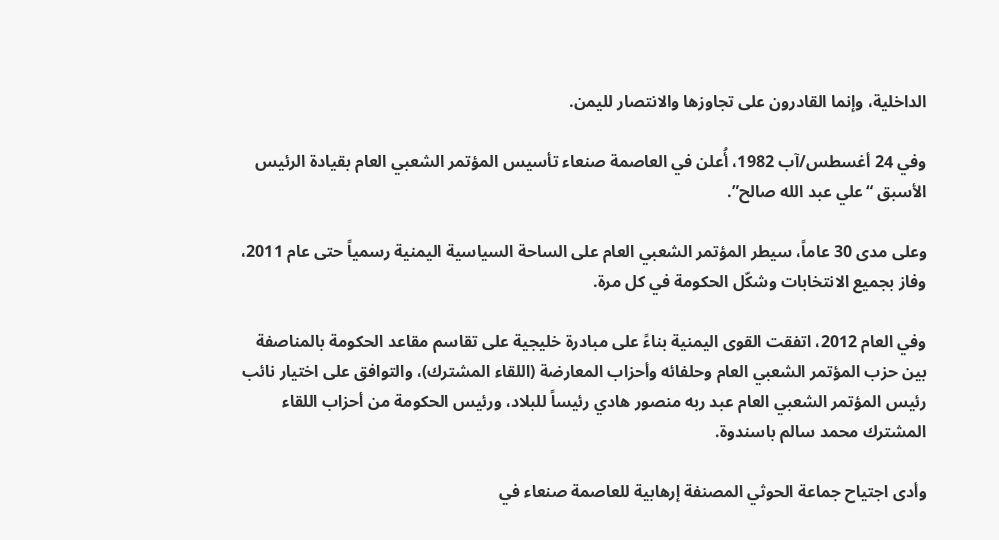الداخلية، وإنما القادرون على تجاوزها والانتصار لليمن.

وفي 24 أغسطس/آب 1982، أُعلن في العاصمة صنعاء تأسيس المؤتمر الشعبي العام بقيادة الرئيس الأسبق “علي عبد الله صالح”.

وعلى مدى 30 عاماً، سيطر المؤتمر الشعبي العام على الساحة السياسية اليمنية رسمياً حتى عام 2011، وفاز بجميع الانتخابات وشكّل الحكومة في كل مرة.

وفي العام 2012، اتفقت القوى اليمنية بناءً على مبادرة خليجية على تقاسم مقاعد الحكومة بالمناصفة بين حزب المؤتمر الشعبي العام وحلفائه وأحزاب المعارضة (اللقاء المشترك)، والتوافق على اختيار نائب رئيس المؤتمر الشعبي العام عبد ربه منصور هادي رئيساً للبلاد، ورئيس الحكومة من أحزاب اللقاء المشترك محمد سالم باسندوة.

وأدى اجتياح جماعة الحوثي المصنفة إرهابية للعاصمة صنعاء في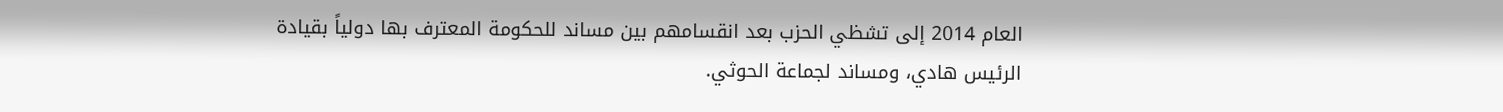العام 2014 إلى تشظي الحزب بعد انقسامهم بين مساند للحكومة المعترف بها دولياً بقيادة الرئيس هادي، ومساند لجماعة الحوثي.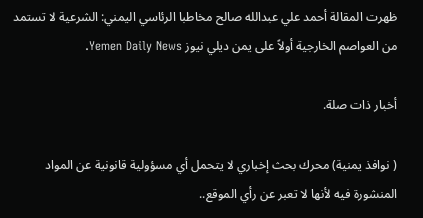ظهرت المقالة أحمد علي عبدالله صالح مخاطبا الرئاسي اليمني: الشرعية لا تستمد من العواصم الخارجية أولاً على يمن ديلي نيوز Yemen Daily News.

أخبار ذات صلة.

( نوافذ يمنية) محرك بحث إخباري لا يتحمل أي مسؤولية قانونية عن المواد المنشورة فيه لأنها لا تعبر عن رأي الموقع..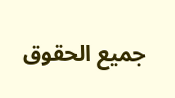جميع الحقوق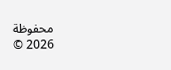محفوظة 2026 ©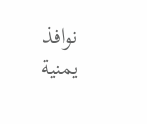نوافذ يمنية